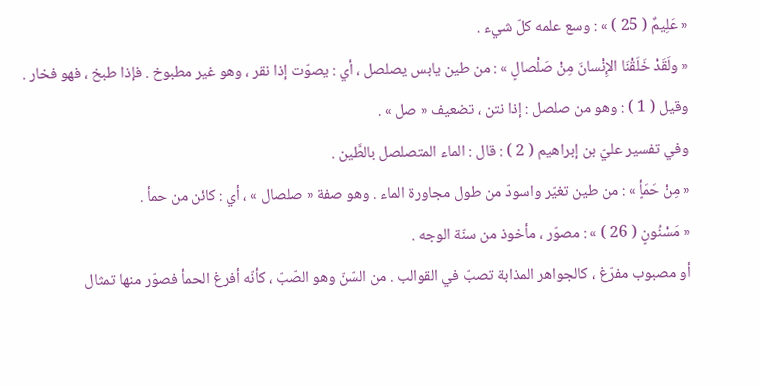« عَلِيمٌ ( 25 ) » : وسع علمه كلّ شيء .
« ولَقَدْ خَلَقْنَا الإِنْسانَ مِنْ صَلْصالٍ » : من طين يابس يصلصل ، أي : يصوّت إذا نقر ، وهو غير مطبوخ . فإذا طبخ ، فهو فخار .
وقيل ( 1 ) : وهو من صلصل : إذا نتن ، تضعيف « صل » .
وفي تفسير عليّ بن إبراهيم ( 2 ) : قال : الماء المتصلصل بالطَّين .
« مِنْ حَمَأٍ » : من طين تغيّر واسودّ من طول مجاورة الماء . وهو صفة « صلصال » ، أي : كائن من حمأ .
« مَسْنُونٍ ( 26 ) » : مصوّر ، مأخوذ من سنّة الوجه .
أو مصبوب مفرّغ ، كالجواهر المذابة تصبّ في القوالب . من السّنّ وهو الصّبّ ، كأنّه أفرغ الحمأ فصوّر منها تمثال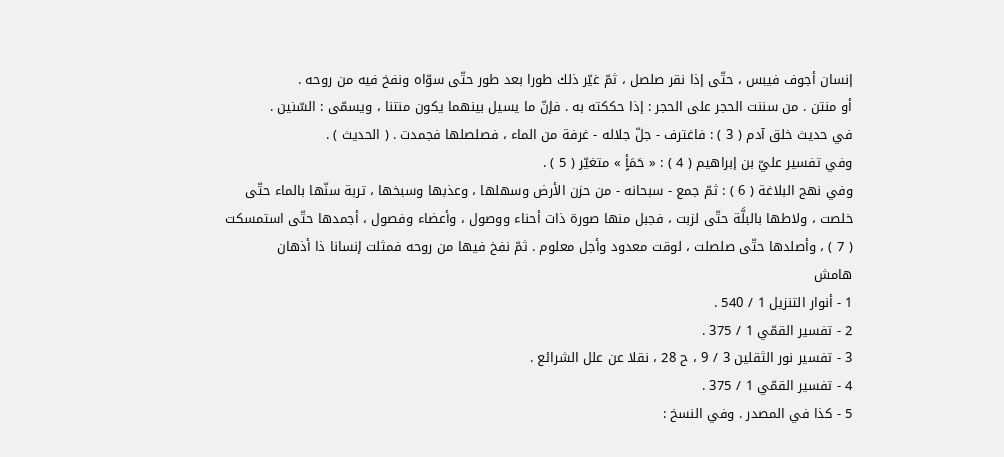إنسان أجوف فيبس ، حتّى إذا نقر صلصل ، ثمّ غيّر ذلك طورا بعد طور حتّى سوّاه ونفخ فيه من روحه .
أو منتن . من سننت الحجر على الحجر : إذا حككته به . فإنّ ما يسيل بينهما يكون منتنا ، ويسمّى : السّنين .
في حديث خلق آدم ( 3 ) : فاغترف - جلّ جلاله - غرفة من الماء ، فصلصلها فجمدت . ( الحديث ) .
وفي تفسير عليّ بن إبراهيم ( 4 ) : « حَمَأٍ » متغيّر ( 5 ) .
وفي نهج البلاغة ( 6 ) : ثمّ جمع - سبحانه - من حزن الأرض وسهلها ، وعذبها وسبخها ، تربة سنّها بالماء حتّى خلصت ، ولاطها بالبلَّة حتّى لزبت ، فجبل منها صورة ذات أحناء ووصول ، وأعضاء وفصول ، أجمدها حتّى استمسكت ( 7 ) ، وأصلدها حتّى صلصلت ، لوقت معدود وأجل معلوم . ثمّ نفخ فيها من روحه فمثلت إنسانا ذا أذهان
هامش
1 - أنوار التنزيل 1 / 540 .
2 - تفسير القمّي 1 / 375 .
3 - تفسير نور الثقلين 3 / 9 ، ح 28 ، نقلا عن علل الشرائع .
4 - تفسير القمّي 1 / 375 .
5 - كذا في المصدر . وفي النسخ :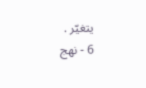يتغيّر .
6 - نهج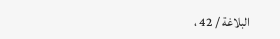البلاغة / 42 ،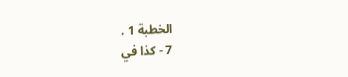الخطبة 1 .
7 - كذا في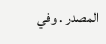المصدر . وفي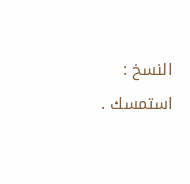النسخ : استمسك .